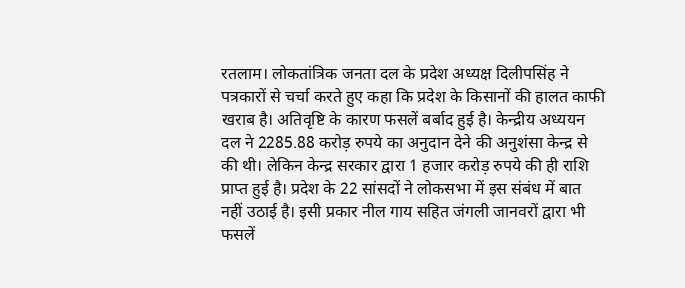रतलाम। लोकतांत्रिक जनता दल के प्रदेश अध्यक्ष दिलीपसिंह ने पत्रकारों से चर्चा करते हुए कहा कि प्रदेश के किसानों की हालत काफी खराब है। अतिवृष्टि के कारण फसलें बर्बाद हुई है। केन्द्रीय अध्ययन दल ने 2285.88 करोड़ रुपये का अनुदान देने की अनुशंसा केन्द्र से की थी। लेकिन केन्द्र सरकार द्वारा 1 हजार करोड़ रुपये की ही राशि प्राप्त हुई है। प्रदेश के 22 सांसदों ने लोकसभा में इस संबंध में बात नहीं उठाई है। इसी प्रकार नील गाय सहित जंगली जानवरों द्वारा भी फसलें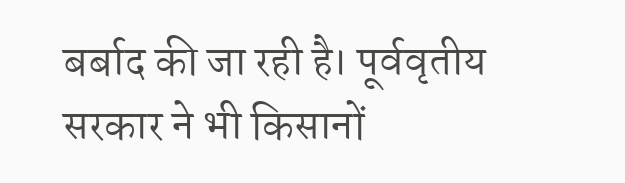बर्बाद की जा रही है। पूर्ववृतीय सरकार ने भी किसानों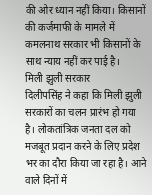की ओर ध्यान नहीं किया। किसानों की कर्जमाफी के मामले में कमलनाथ सरकार भी किसानों के साथ न्याय नहीं कर पाई है।
मिली झुली सरकार
दिलीपसिंह ने कहा कि मिली झुली सरकारों का चलन प्रारंभ हो गया है। लोकतांत्रिक जनता दल को मजबूत प्रदान करने के लिए प्रदेश भर का दौरा किया जा रहा है। आने वाले दिनों में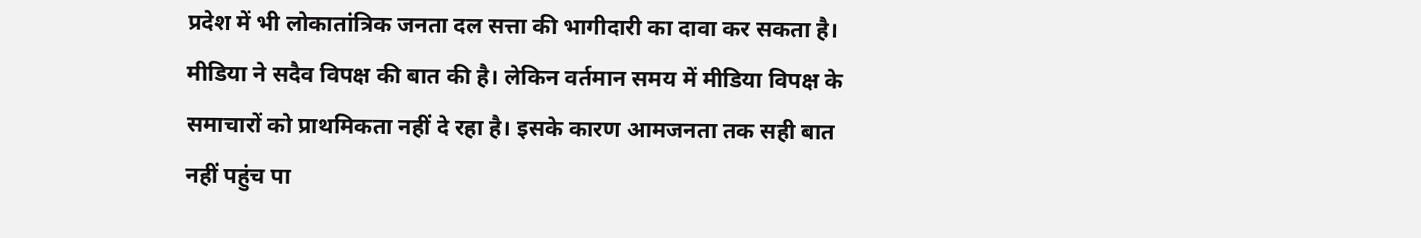प्रदेश में भी लोकातांत्रिक जनता दल सत्ता की भागीदारी का दावा कर सकता है। मीडिया ने सदैव विपक्ष की बात की है। लेकिन वर्तमान समय में मीडिया विपक्ष के समाचारों को प्राथमिकता नहीं दे रहा है। इसके कारण आमजनता तक सही बात नहीं पहुंच पा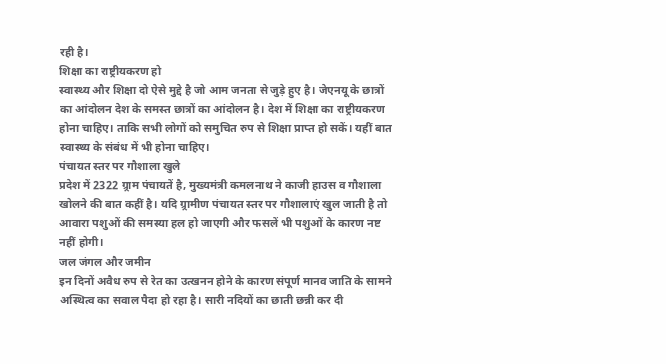रही है।
शिक्षा का राष्ट्रीयकरण हो
स्वास्थ्य और शिक्षा दो ऐसे मुद्दे है जो आम जनता से जुड़े हुए है। जेएनयू के छात्रों का आंदोलन देश के समस्त छात्रों का आंदोलन है। देश में शिक्षा का राष्ट्रीयकरण होना चाहिए। ताकि सभी लोगों को समुचित रुप से शिक्षा प्राप्त हो सकें। यहीं बात स्वास्थ्य के संबंध में भी होना चाहिए।
पंचायत स्तर पर गौशाला खुले
प्रदेश में 2322 ग्र्राम पंचायतें है, मुख्यमंत्री कमलनाथ ने काजी हाउस व गौशाला खोलने की बात कहीं है। यदि ग्र्रामीण पंचायत स्तर पर गौशालाएं खुल जाती है तो आवारा पशुओं की समस्या हल हो जाएगी और फसलें भी पशुओं के कारण नष्ट नहीं होगी।
जल जंगल और जमीन
इन दिनों अवैध रुप से रेत का उत्खनन होने के कारण संपूर्ण मानव जाति के सामने अस्थित्व का सवाल पैदा हो रहा है। सारी नदियों का छाती छन्नी कर दी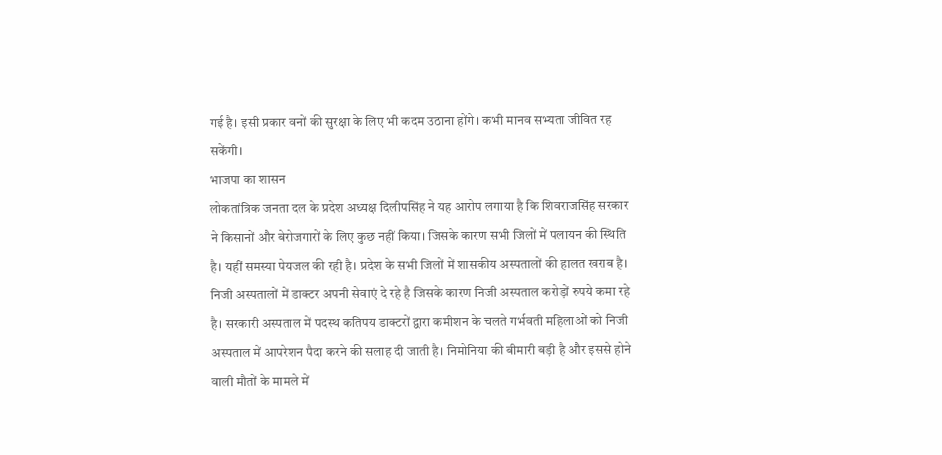गई है। इसी प्रकार वनों की सुरक्षा के लिए भी कदम उठाना होंगे। कभी मानव सभ्यता जीवित रह सकेंगी।
भाजपा का शासन
लोकतांत्रिक जनता दल के प्रदेश अध्यक्ष दिलीपसिंह ने यह आरोप लगाया है कि शिवराजसिंह सरकार ने किसानों और बेरोजगारों के लिए कुछ नहीं किया। जिसके कारण सभी जिलों में पलायन की स्थिति है। यहीं समस्या पेयजल की रही है। प्रदेश के सभी जिलों में शासकीय अस्पतालों की हालत खराब है। निजी अस्पतालों में डाक्टर अपनी सेवाएं दे रहे है जिसके कारण निजी अस्पताल करोड़ों रुपये कमा रहे है। सरकारी अस्पताल में पदस्थ कतिपय डाक्टरों द्वारा कमीशन के चलते गर्भवती महिलाओं को निजी अस्पताल में आपरेशन पैदा करने की सलाह दी जाती है। निमोनिया की बीमारी बड़ी है और इससे होने वाली मौतों के मामले में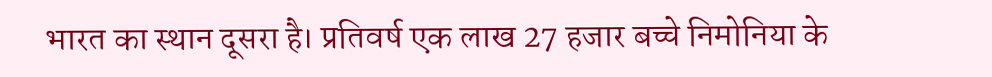भारत का स्थान दूसरा है। प्रतिवर्ष एक लाख 27 हजार बच्चे निमोनिया के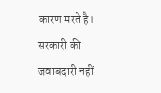कारण मरते है। सरकारी की जवाबदारी नहीं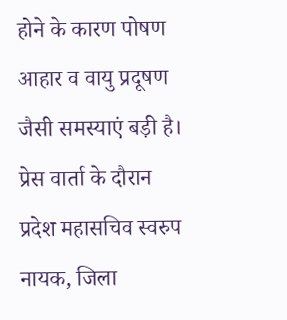होने के कारण पोषण आहार व वायु प्रदूषण जैसी समस्याएं बड़ी है। प्रेस वार्ता के दौरान प्रदेश महासचिव स्वरुप नायक, जिला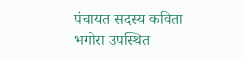पंचायत सदस्य कविता भगोरा उपस्थित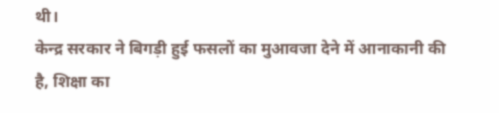थी।
केन्द्र सरकार ने बिगड़ी हुई फसलों का मुआवजा देने में आनाकानी की है, शिक्षा का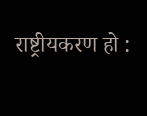राष्ट्रीयकरण हो :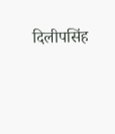दिलीपसिंह